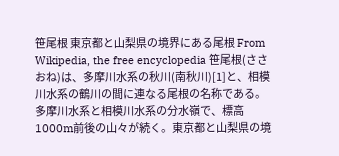笹尾根 東京都と山梨県の境界にある尾根 From Wikipedia, the free encyclopedia 笹尾根(ささおね)は、多摩川水系の秋川(南秋川)[1]と、相模川水系の鶴川の間に連なる尾根の名称である。多摩川水系と相模川水系の分水嶺で、標高1000m前後の山々が続く。東京都と山梨県の境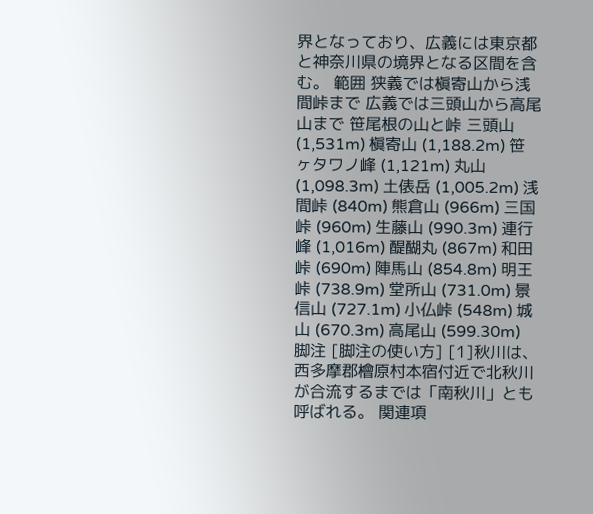界となっており、広義には東京都と神奈川県の境界となる区間を含む。 範囲 狭義では槇寄山から浅間峠まで 広義では三頭山から高尾山まで 笹尾根の山と峠 三頭山 (1,531m) 槇寄山 (1,188.2m) 笹ヶタワノ峰 (1,121m) 丸山 (1,098.3m) 土俵岳 (1,005.2m) 浅間峠 (840m) 熊倉山 (966m) 三国峠 (960m) 生藤山 (990.3m) 連行峰 (1,016m) 醍醐丸 (867m) 和田峠 (690m) 陣馬山 (854.8m) 明王峠 (738.9m) 堂所山 (731.0m) 景信山 (727.1m) 小仏峠 (548m) 城山 (670.3m) 高尾山 (599.30m) 脚注 [脚注の使い方] [1]秋川は、西多摩郡檜原村本宿付近で北秋川が合流するまでは「南秋川」とも呼ばれる。 関連項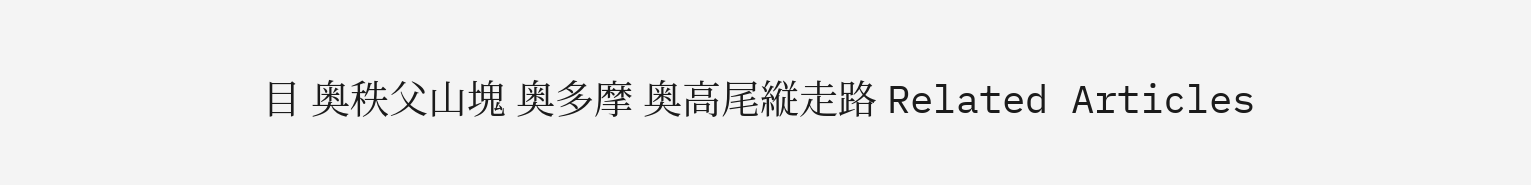目 奥秩父山塊 奥多摩 奥高尾縦走路 Related Articles